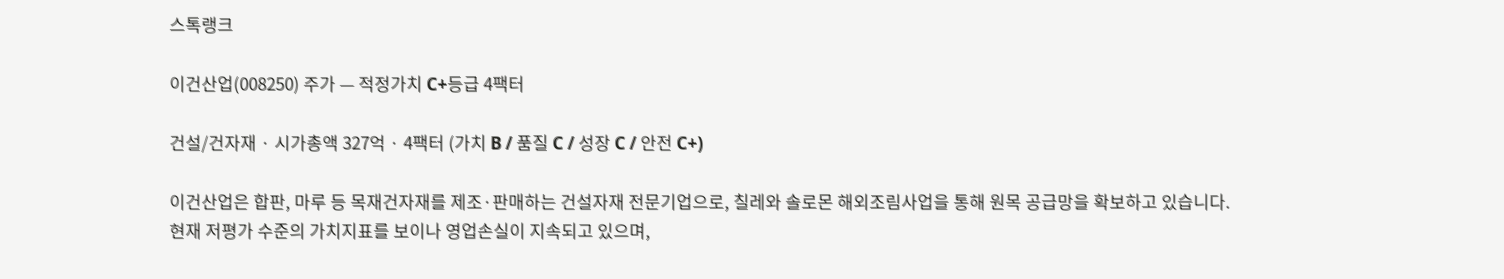스톡랭크

이건산업(008250) 주가 — 적정가치 C+등급 4팩터

건설/건자재 · 시가총액 327억 · 4팩터 (가치 B / 품질 C / 성장 C / 안전 C+)

이건산업은 합판, 마루 등 목재건자재를 제조·판매하는 건설자재 전문기업으로, 칠레와 솔로몬 해외조림사업을 통해 원목 공급망을 확보하고 있습니다. 현재 저평가 수준의 가치지표를 보이나 영업손실이 지속되고 있으며,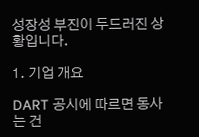성장성 부진이 두드러진 상황입니다.

1. 기업 개요

DART 공시에 따르면 동사는 건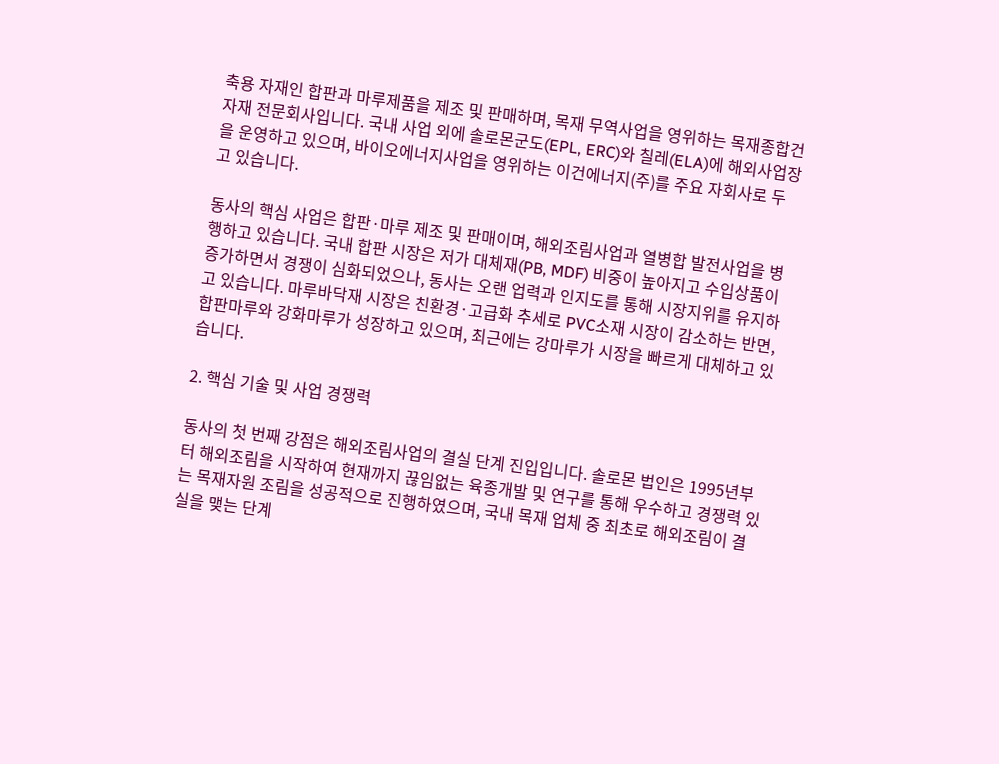축용 자재인 합판과 마루제품을 제조 및 판매하며, 목재 무역사업을 영위하는 목재종합건자재 전문회사입니다. 국내 사업 외에 솔로몬군도(EPL, ERC)와 칠레(ELA)에 해외사업장을 운영하고 있으며, 바이오에너지사업을 영위하는 이건에너지(주)를 주요 자회사로 두고 있습니다.

동사의 핵심 사업은 합판·마루 제조 및 판매이며, 해외조림사업과 열병합 발전사업을 병행하고 있습니다. 국내 합판 시장은 저가 대체재(PB, MDF) 비중이 높아지고 수입상품이 증가하면서 경쟁이 심화되었으나, 동사는 오랜 업력과 인지도를 통해 시장지위를 유지하고 있습니다. 마루바닥재 시장은 친환경·고급화 추세로 PVC소재 시장이 감소하는 반면, 합판마루와 강화마루가 성장하고 있으며, 최근에는 강마루가 시장을 빠르게 대체하고 있습니다.

2. 핵심 기술 및 사업 경쟁력

동사의 첫 번째 강점은 해외조림사업의 결실 단계 진입입니다. 솔로몬 법인은 1995년부터 해외조림을 시작하여 현재까지 끊임없는 육종개발 및 연구를 통해 우수하고 경쟁력 있는 목재자원 조림을 성공적으로 진행하였으며, 국내 목재 업체 중 최초로 해외조림이 결실을 맺는 단계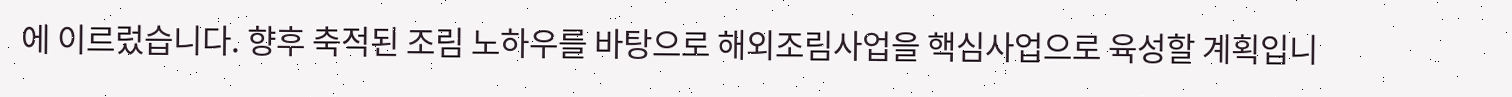에 이르렀습니다. 향후 축적된 조림 노하우를 바탕으로 해외조림사업을 핵심사업으로 육성할 계획입니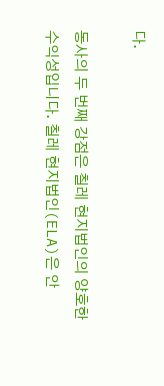다.

동사의 두 번째 강점은 칠레 현지법인의 양호한 수익성입니다. 칠레 현지법인(ELA)은 안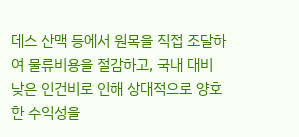데스 산맥 등에서 원목을 직접 조달하여 물류비용을 절감하고, 국내 대비 낮은 인건비로 인해 상대적으로 양호한 수익성을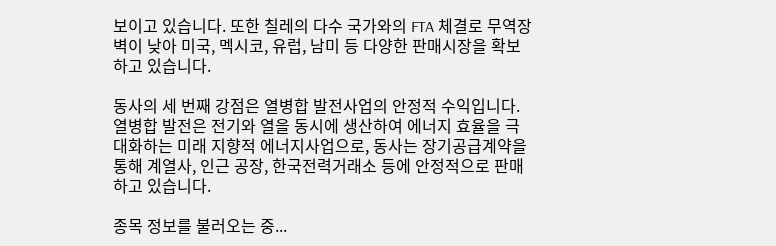보이고 있습니다. 또한 칠레의 다수 국가와의 FTA 체결로 무역장벽이 낮아 미국, 멕시코, 유럽, 남미 등 다양한 판매시장을 확보하고 있습니다.

동사의 세 번째 강점은 열병합 발전사업의 안정적 수익입니다. 열병합 발전은 전기와 열을 동시에 생산하여 에너지 효율을 극대화하는 미래 지향적 에너지사업으로, 동사는 장기공급계약을 통해 계열사, 인근 공장, 한국전력거래소 등에 안정적으로 판매하고 있습니다.

종목 정보를 불러오는 중...